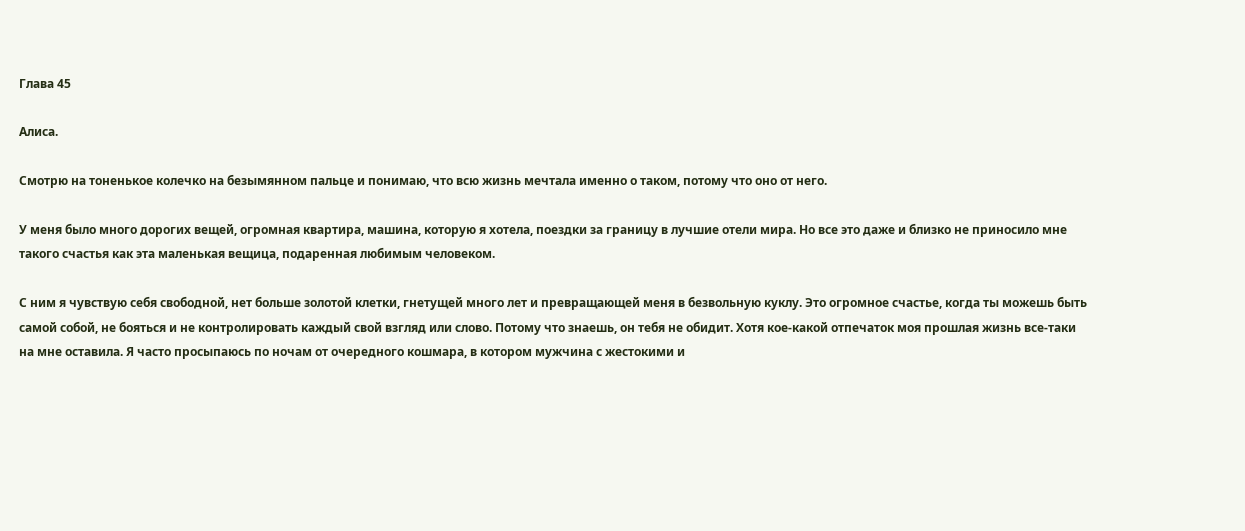Глава 45

Алиса.

Смотрю на тоненькое колечко на безымянном пальце и понимаю, что всю жизнь мечтала именно о таком, потому что оно от него.

У меня было много дорогих вещей, огромная квартира, машина, которую я хотела, поездки за границу в лучшие отели мира. Но все это даже и близко не приносило мне такого счастья как эта маленькая вещица, подаренная любимым человеком.

С ним я чувствую себя свободной, нет больше золотой клетки, гнетущей много лет и превращающей меня в безвольную куклу. Это огромное счастье, когда ты можешь быть самой собой, не бояться и не контролировать каждый свой взгляд или слово. Потому что знаешь, он тебя не обидит. Хотя кое-какой отпечаток моя прошлая жизнь все-таки на мне оставила. Я часто просыпаюсь по ночам от очередного кошмара, в котором мужчина с жестокими и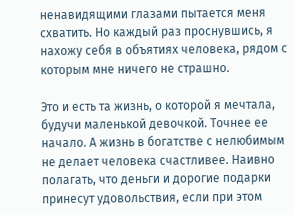ненавидящими глазами пытается меня схватить. Но каждый раз проснувшись, я нахожу себя в объятиях человека, рядом с которым мне ничего не страшно.

Это и есть та жизнь, о которой я мечтала, будучи маленькой девочкой. Точнее ее начало. А жизнь в богатстве с нелюбимым не делает человека счастливее. Наивно полагать, что деньги и дорогие подарки принесут удовольствия, если при этом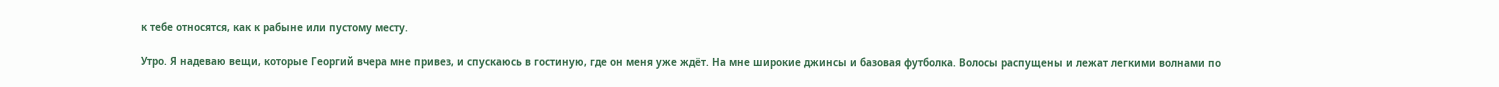к тебе относятся, как к рабыне или пустому месту.

Утро. Я надеваю вещи, которые Георгий вчера мне привез, и спускаюсь в гостиную, где он меня уже ждёт. На мне широкие джинсы и базовая футболка. Волосы распущены и лежат легкими волнами по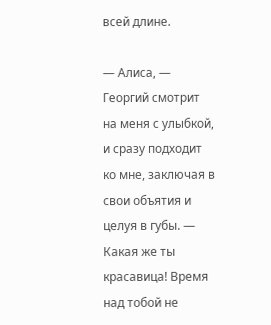всей длине.

— Алиса, — Георгий смотрит на меня с улыбкой, и сразу подходит ко мне, заключая в свои объятия и целуя в губы. — Какая же ты красавица! Время над тобой не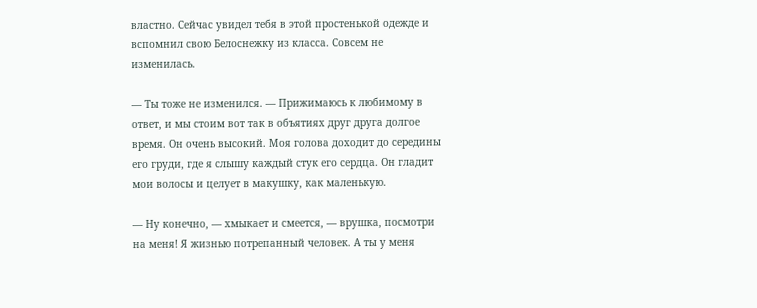властно. Сейчас увидел тебя в этой простенькой одежде и вспомнил свою Белоснежку из класса. Совсем не изменилась.

— Ты тоже не изменился. — Прижимаюсь к любимому в ответ, и мы стоим вот так в объятиях друг друга долгое время. Он очень высокий. Моя голова доходит до середины его груди, где я слышу каждый стук его сердца. Он гладит мои волосы и целует в макушку, как маленькую.

— Ну конечно, — хмыкает и смеется, — врушка, посмотри на меня! Я жизнью потрепанный человек. А ты у меня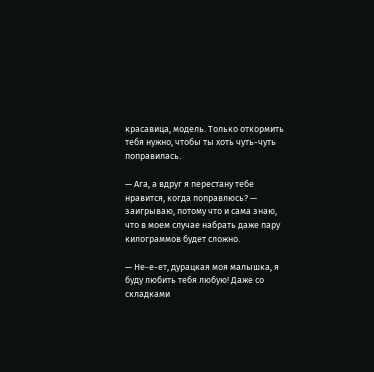красавица, модель. Только откормить тебя нужно, чтобы ты хоть чуть-чуть поправилась.

— Ага, а вдруг я перестану тебе нравится, когда поправлюсь? — заигрываю, потому что и сама знаю, что в моем случае набрать даже пару килограммов будет сложно.

— Не-е-ет, дурацкая моя малышка, я буду любить тебя любую! Даже со складками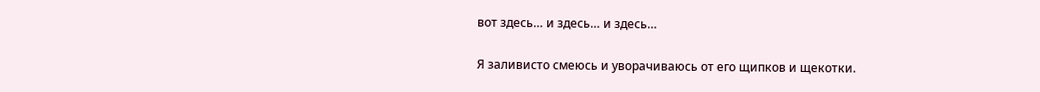вот здесь… и здесь… и здесь…

Я заливисто смеюсь и уворачиваюсь от его щипков и щекотки.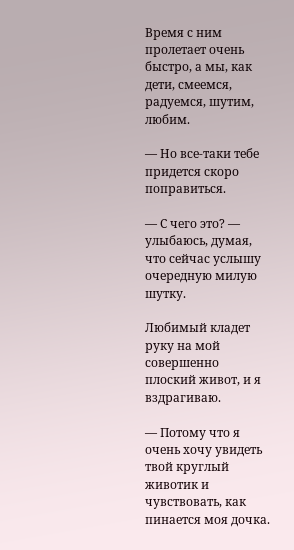Время с ним пролетает очень быстро, а мы, как дети, смеемся, радуемся, шутим, любим.

— Но все-таки тебе придется скоро поправиться.

— С чего это? — улыбаюсь, думая, что сейчас услышу очередную милую шутку.

Любимый кладет руку на мой совершенно плоский живот, и я вздрагиваю.

— Потому что я очень хочу увидеть твой круглый животик и чувствовать, как пинается моя дочка.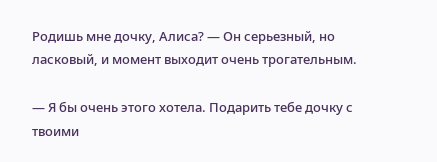Родишь мне дочку, Алиса? — Он серьезный, но ласковый, и момент выходит очень трогательным.

— Я бы очень этого хотела. Подарить тебе дочку с твоими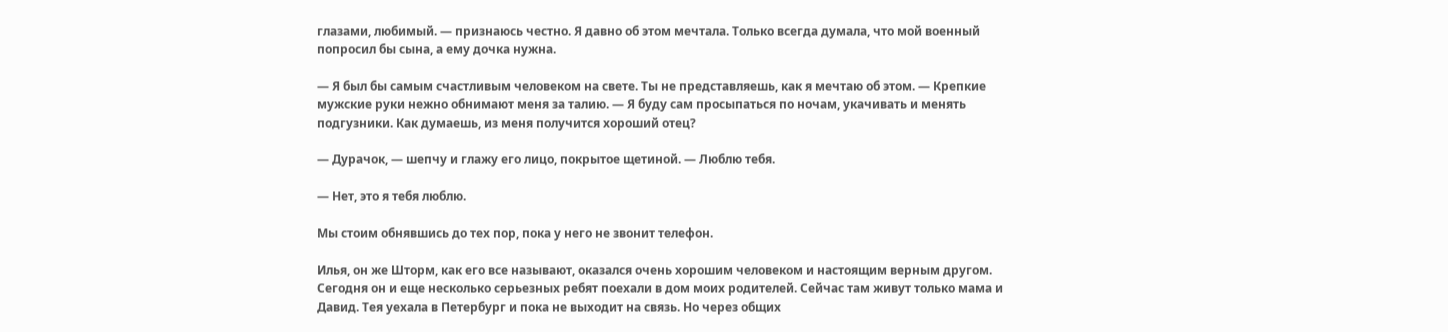глазами, любимый. — признаюсь честно. Я давно об этом мечтала. Только всегда думала, что мой военный попросил бы сына, а ему дочка нужна.

— Я был бы самым счастливым человеком на свете. Ты не представляешь, как я мечтаю об этом. — Крепкие мужские руки нежно обнимают меня за талию. — Я буду сам просыпаться по ночам, укачивать и менять подгузники. Как думаешь, из меня получится хороший отец?

— Дурачок, — шепчу и глажу его лицо, покрытое щетиной. — Люблю тебя.

— Нет, это я тебя люблю.

Мы стоим обнявшись до тех пор, пока у него не звонит телефон.

Илья, он же Шторм, как его все называют, оказался очень хорошим человеком и настоящим верным другом. Сегодня он и еще несколько серьезных ребят поехали в дом моих родителей. Сейчас там живут только мама и Давид. Тея уехала в Петербург и пока не выходит на связь. Но через общих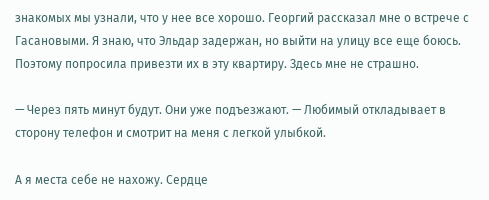знакомых мы узнали, что у нее все хорошо. Георгий рассказал мне о встрече с Гасановыми. Я знаю, что Эльдар задержан, но выйти на улицу все еще боюсь. Поэтому попросила привезти их в эту квартиру. Здесь мне не страшно.

— Через пять минут будут. Они уже подъезжают. — Любимый откладывает в сторону телефон и смотрит на меня с легкой улыбкой.

А я места себе не нахожу. Сердце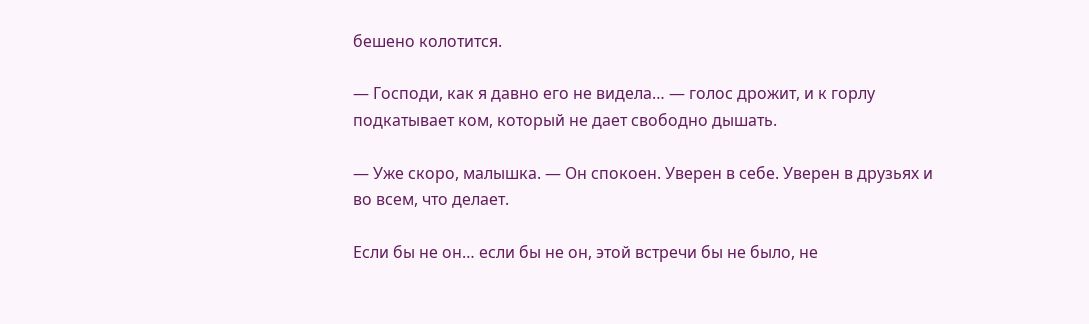бешено колотится.

— Господи, как я давно его не видела… — голос дрожит, и к горлу подкатывает ком, который не дает свободно дышать.

— Уже скоро, малышка. — Он спокоен. Уверен в себе. Уверен в друзьях и во всем, что делает.

Если бы не он… если бы не он, этой встречи бы не было, не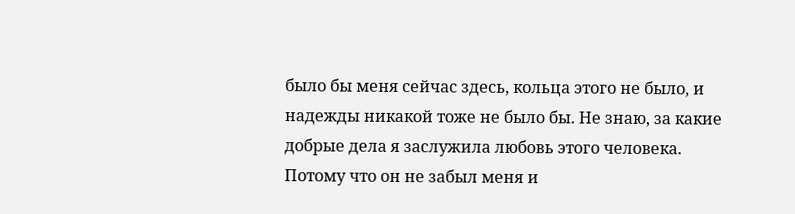было бы меня сейчас здесь, кольца этого не было, и надежды никакой тоже не было бы. Не знаю, за какие добрые дела я заслужила любовь этого человека. Потому что он не забыл меня и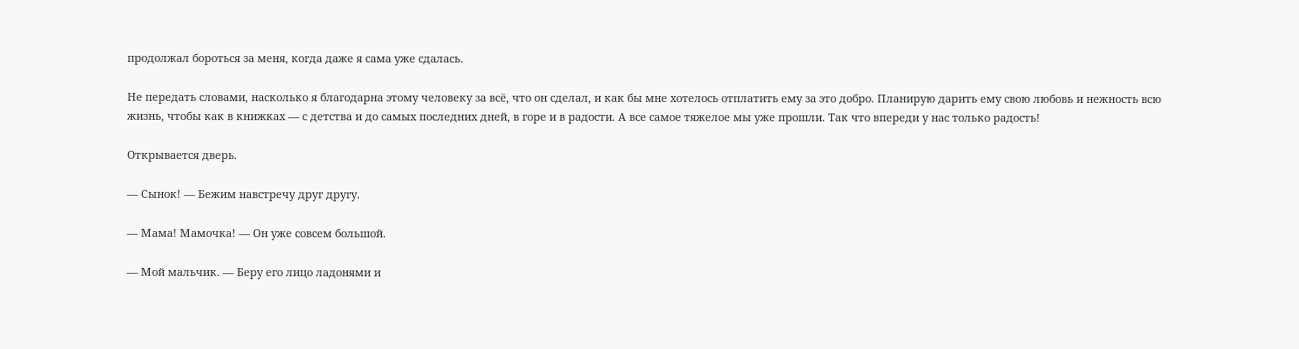продолжал бороться за меня, когда даже я сама уже сдалась.

Не передать словами, насколько я благодарна этому человеку за всё, что он сделал, и как бы мне хотелось отплатить ему за это добро. Планирую дарить ему свою любовь и нежность всю жизнь, чтобы как в книжках — с детства и до самых последних дней, в горе и в радости. А все самое тяжелое мы уже прошли. Так что впереди у нас только радость!

Открывается дверь.

— Сынок! — Бежим навстречу друг другу.

— Мама! Мамочка! — Он уже совсем большой.

— Мой мальчик. — Беру его лицо ладонями и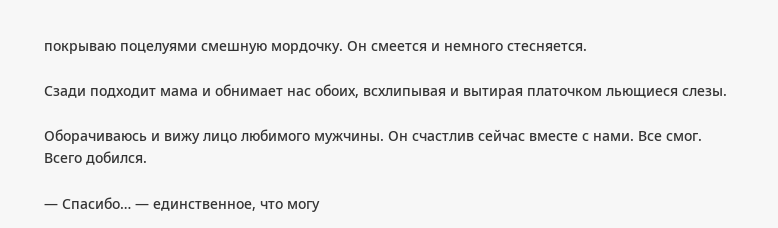покрываю поцелуями смешную мордочку. Он смеется и немного стесняется.

Сзади подходит мама и обнимает нас обоих, всхлипывая и вытирая платочком льющиеся слезы.

Оборачиваюсь и вижу лицо любимого мужчины. Он счастлив сейчас вместе с нами. Все смог. Всего добился.

— Спасибо… — единственное, что могу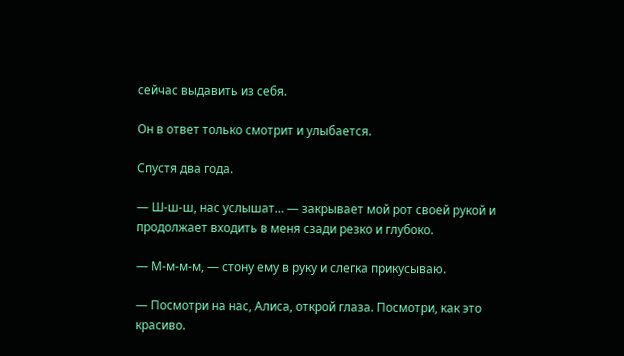сейчас выдавить из себя.

Он в ответ только смотрит и улыбается.

Спустя два года.

— Ш-ш-ш, нас услышат… — закрывает мой рот своей рукой и продолжает входить в меня сзади резко и глубоко.

— М-м-м-м, — стону ему в руку и слегка прикусываю.

— Посмотри на нас, Алиса, открой глаза. Посмотри, как это красиво.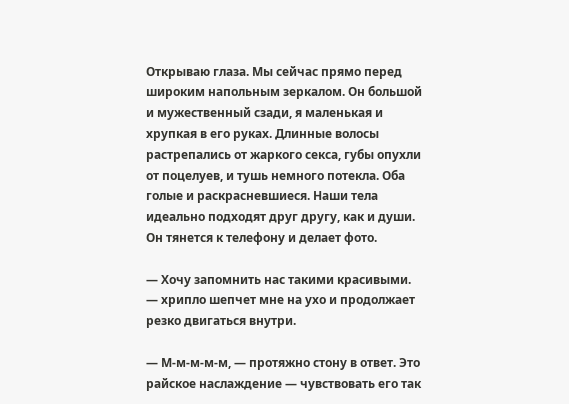Открываю глаза. Мы сейчас прямо перед широким напольным зеркалом. Он большой и мужественный сзади, я маленькая и хрупкая в его руках. Длинные волосы растрепались от жаркого секса, губы опухли от поцелуев, и тушь немного потекла. Оба голые и раскрасневшиеся. Наши тела идеально подходят друг другу, как и души. Он тянется к телефону и делает фото.

— Хочу запомнить нас такими красивыми. — хрипло шепчет мне на ухо и продолжает резко двигаться внутри.

— М-м-м-м-м, — протяжно стону в ответ. Это райское наслаждение — чувствовать его так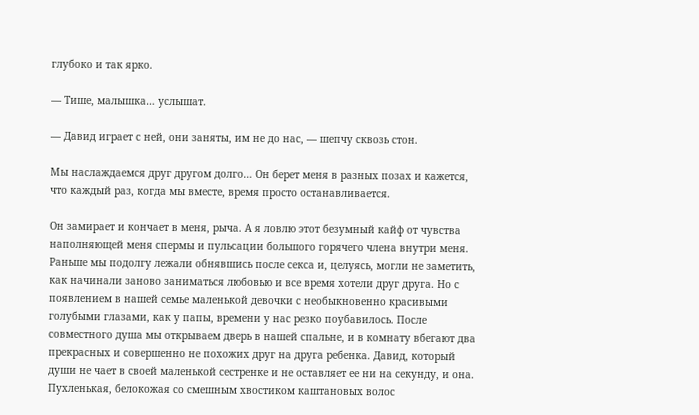глубоко и так ярко.

— Тише, малышка… услышат.

— Давид играет с ней, они заняты, им не до нас, — шепчу сквозь стон.

Мы наслаждаемся друг другом долго… Он берет меня в разных позах и кажется, что каждый раз, когда мы вместе, время просто останавливается.

Он замирает и кончает в меня, рыча. А я ловлю этот безумный кайф от чувства наполняющей меня спермы и пульсации большого горячего члена внутри меня. Раньше мы подолгу лежали обнявшись после секса и, целуясь, могли не заметить, как начинали заново заниматься любовью и все время хотели друг друга. Но с появлением в нашей семье маленькой девочки с необыкновенно красивыми голубыми глазами, как у папы, времени у нас резко поубавилось. После совместного душа мы открываем дверь в нашей спальне, и в комнату вбегают два прекрасных и совершенно не похожих друг на друга ребенка. Давид, который души не чает в своей маленькой сестренке и не оставляет ее ни на секунду, и она. Пухленькая, белокожая со смешным хвостиком каштановых волос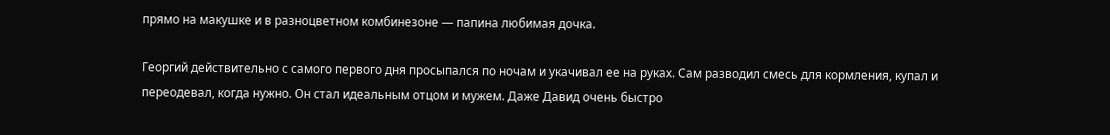прямо на макушке и в разноцветном комбинезоне — папина любимая дочка.

Георгий действительно с самого первого дня просыпался по ночам и укачивал ее на руках. Сам разводил смесь для кормления, купал и переодевал, когда нужно. Он стал идеальным отцом и мужем. Даже Давид очень быстро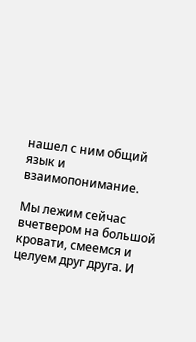нашел с ним общий язык и взаимопонимание.

Мы лежим сейчас вчетвером на большой кровати, смеемся и целуем друг друга. И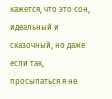кажется, что это сон, идеальный и сказочный, но даже если так, просыпаться я не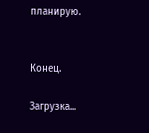планирую.


Конец.

Загрузка...